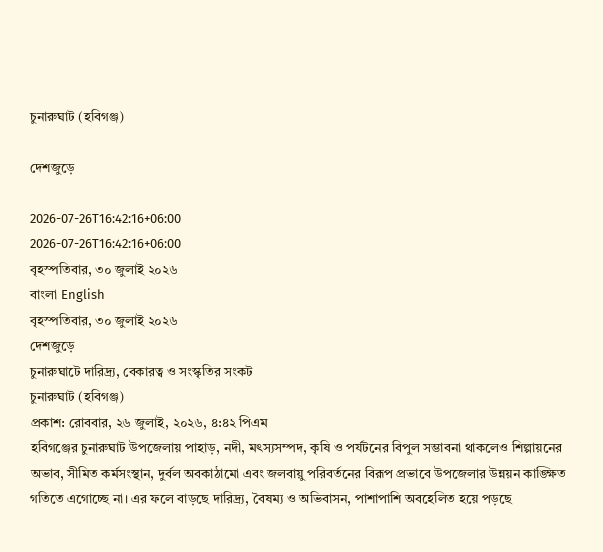চুনারুঘাট (হবিগঞ্জ)

দেশজুড়ে

2026-07-26T16:42:16+06:00
2026-07-26T16:42:16+06:00
বৃহস্পতিবার, ৩০ জুলাই ২০২৬
বাংলা English
বৃহস্পতিবার, ৩০ জুলাই ২০২৬
দেশজুড়ে
চুনারুঘাটে দারিদ্র্য, বেকারত্ব ও সংস্কৃতির সংকট
চুনারুঘাট (হবিগঞ্জ)
প্রকাশ: রোববার, ২৬ জুলাই, ২০২৬, ৪:৪২ পিএম
হবিগঞ্জের চুনারুঘাট উপজেলায় পাহাড়, নদী, মৎস্যসম্পদ, কৃষি ও পর্যটনের বিপুল সম্ভাবনা থাকলেও শিল্পায়নের অভাব, সীমিত কর্মসংস্থান, দুর্বল অবকাঠামো এবং জলবায়ু পরিবর্তনের বিরূপ প্রভাবে উপজেলার উন্নয়ন কাঙ্ক্ষিত গতিতে এগোচ্ছে না। এর ফলে বাড়ছে দারিদ্র্য, বৈষম্য ও অভিবাসন, পাশাপাশি অবহেলিত হয়ে পড়ছে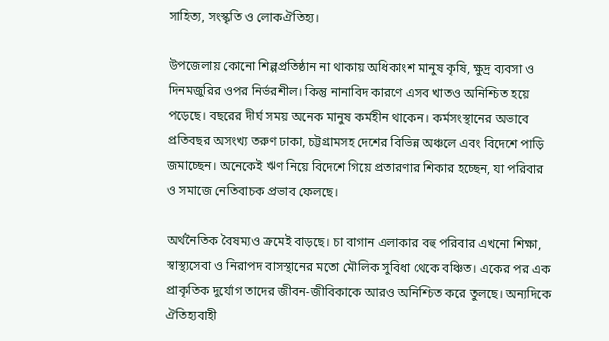সাহিত্য, সংস্কৃতি ও লোকঐতিহ্য।

উপজেলায় কোনো শিল্পপ্রতিষ্ঠান না থাকায় অধিকাংশ মানুষ কৃষি, ক্ষুদ্র ব্যবসা ও দিনমজুরির ওপর নির্ভরশীল। কিন্তু নানাবিদ কারণে এসব খাতও অনিশ্চিত হয়ে পড়েছে। বছরের দীর্ঘ সময় অনেক মানুষ কর্মহীন থাকেন। কর্মসংস্থানের অভাবে প্রতিবছর অসংখ্য তরুণ ঢাকা, চট্টগ্রামসহ দেশের বিভিন্ন অঞ্চলে এবং বিদেশে পাড়ি জমাচ্ছেন। অনেকেই ঋণ নিয়ে বিদেশে গিয়ে প্রতারণার শিকার হচ্ছেন, যা পরিবার ও সমাজে নেতিবাচক প্রভাব ফেলছে।

অর্থনৈতিক বৈষম্যও ক্রমেই বাড়ছে। চা বাগান এলাকার বহু পরিবার এখনো শিক্ষা, স্বাস্থ্যসেবা ও নিরাপদ বাসস্থানের মতো মৌলিক সুবিধা থেকে বঞ্চিত। একের পর এক প্রাকৃতিক দুর্যোগ তাদের জীবন-জীবিকাকে আরও অনিশ্চিত করে তুলছে। অন্যদিকে ঐতিহ্যবাহী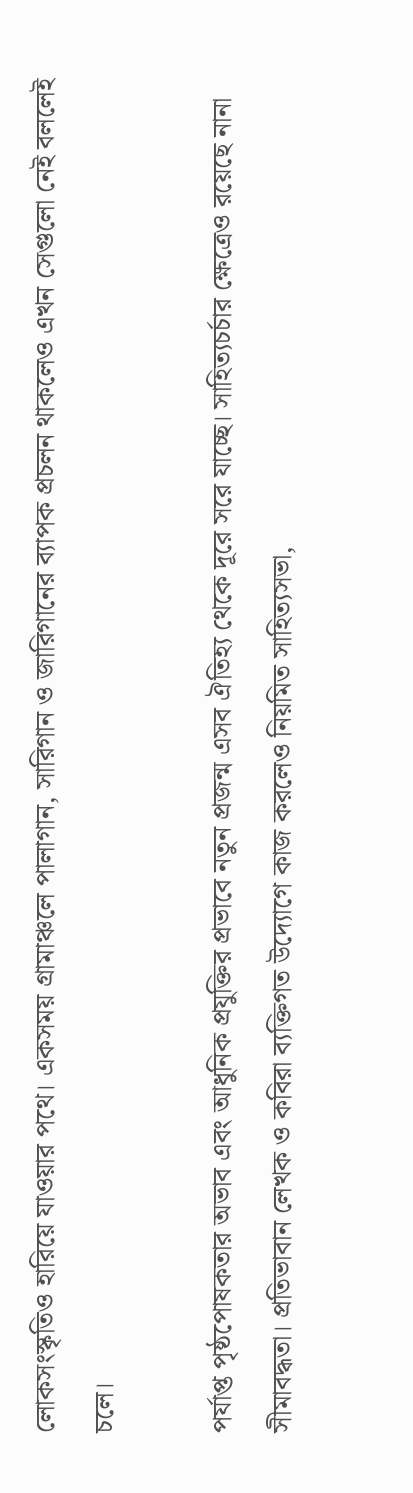লোকসংস্কৃতিও হারিয়ে যাওয়ার পথে। একসময় গ্রামাঞ্চলে পালাগান, সারিগান ও জারিগানের ব্যাপক প্রচলন থাকলেও এখন সেগুলো নেই বললেই চলে।

পর্যাপ্ত পৃষ্ঠপোষকতার অভাব এবং আধুনিক প্রযুক্তির প্রভাবে নতুন প্রজন্ম এসব ঐতিহ্য থেকে দূরে সরে যাচ্ছে। সাহিত্যচর্চার ক্ষেত্রেও রয়েছে নানা সীমাবদ্ধতা। প্রতিভাবান লেখক ও কবিরা ব্যক্তিগত উদ্যোগে কাজ করলেও নিয়মিত সাহিত্যসভা,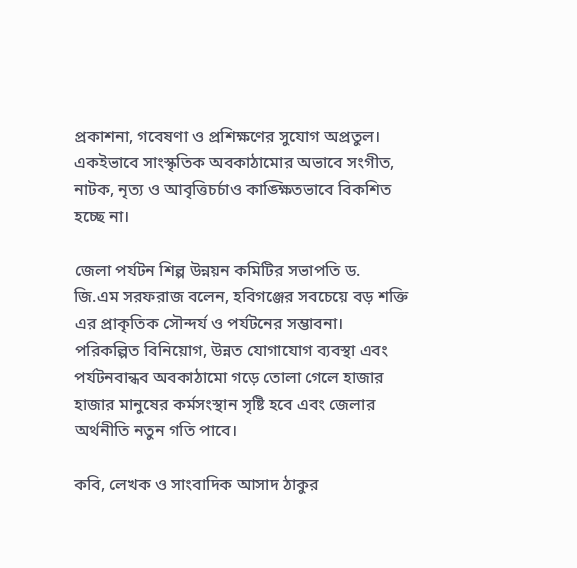প্রকাশনা, গবেষণা ও প্রশিক্ষণের সুযোগ অপ্রতুল। একইভাবে সাংস্কৃতিক অবকাঠামোর অভাবে সংগীত, নাটক, নৃত্য ও আবৃত্তিচর্চাও কাঙ্ক্ষিতভাবে বিকশিত হচ্ছে না।

জেলা পর্যটন শিল্প উন্নয়ন কমিটির সভাপতি ড. জি.এম সরফরাজ বলেন, হবিগঞ্জের সবচেয়ে বড় শক্তি এর প্রাকৃতিক সৌন্দর্য ও পর্যটনের সম্ভাবনা। পরিকল্পিত বিনিয়োগ, উন্নত যোগাযোগ ব্যবস্থা এবং পর্যটনবান্ধব অবকাঠামো গড়ে তোলা গেলে হাজার হাজার মানুষের কর্মসংস্থান সৃষ্টি হবে এবং জেলার অর্থনীতি নতুন গতি পাবে।

কবি, লেখক ও সাংবাদিক আসাদ ঠাকুর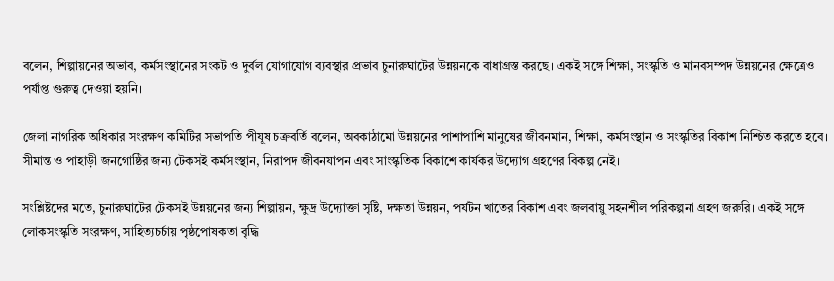বলেন, শিল্পায়নের অভাব, কর্মসংস্থানের সংকট ও দুর্বল যোগাযোগ ব্যবস্থার প্রভাব চুনারুঘাটের উন্নয়নকে বাধাগ্রস্ত করছে। একই সঙ্গে শিক্ষা, সংস্কৃতি ও মানবসম্পদ উন্নয়নের ক্ষেত্রেও পর্যাপ্ত গুরুত্ব দেওয়া হয়নি।

জেলা নাগরিক অধিকার সংরক্ষণ কমিটির সভাপতি পীযূষ চক্রবর্তি বলেন, অবকাঠামো উন্নয়নের পাশাপাশি মানুষের জীবনমান, শিক্ষা, কর্মসংস্থান ও সংস্কৃতির বিকাশ নিশ্চিত করতে হবে। সীমান্ত ও পাহাড়ী জনগোষ্ঠির জন্য টেকসই কর্মসংস্থান, নিরাপদ জীবনযাপন এবং সাংস্কৃতিক বিকাশে কার্যকর উদ্যোগ গ্রহণের বিকল্প নেই।

সংশ্লিষ্টদের মতে, চুনারুঘাটের টেকসই উন্নয়নের জন্য শিল্পায়ন, ক্ষুদ্র উদ্যোক্তা সৃষ্টি, দক্ষতা উন্নয়ন, পর্যটন খাতের বিকাশ এবং জলবায়ু সহনশীল পরিকল্পনা গ্রহণ জরুরি। একই সঙ্গে লোকসংস্কৃতি সংরক্ষণ, সাহিত্যচর্চায় পৃষ্ঠপোষকতা বৃদ্ধি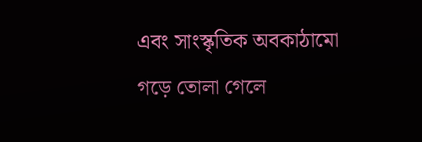এবং সাংস্কৃতিক অবকাঠামো গড়ে তোলা গেলে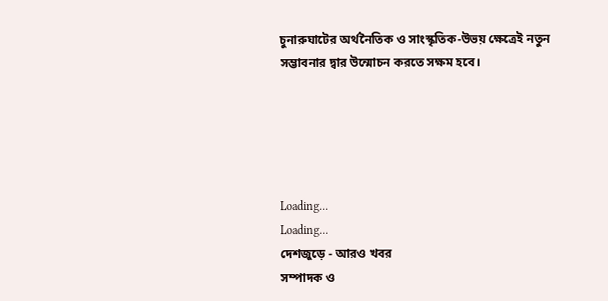চুনারুঘাটের অর্থনৈতিক ও সাংস্কৃতিক-উভয় ক্ষেত্রেই নতুন সম্ভাবনার দ্বার উন্মোচন করতে সক্ষম হবে।





Loading...
Loading...
দেশজুড়ে - আরও খবর
সম্পাদক ও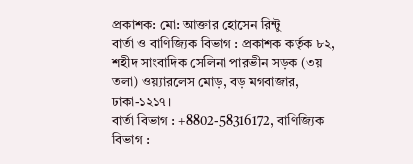প্রকাশক: মো: আক্তার হোসেন রিন্টু
বার্তা ও বাণিজ্যিক বিভাগ : প্রকাশক কর্তৃক ৮২, শহীদ সাংবাদিক সেলিনা পারভীন সড়ক (৩য় তলা) ওয়্যারলেস মোড়, বড় মগবাজার, ঢাকা-১২১৭।
বার্তা বিভাগ : +8802-58316172, বাণিজ্যিক বিভাগ :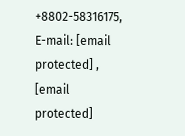+8802-58316175, E-mail: [email protected] , [email protected]